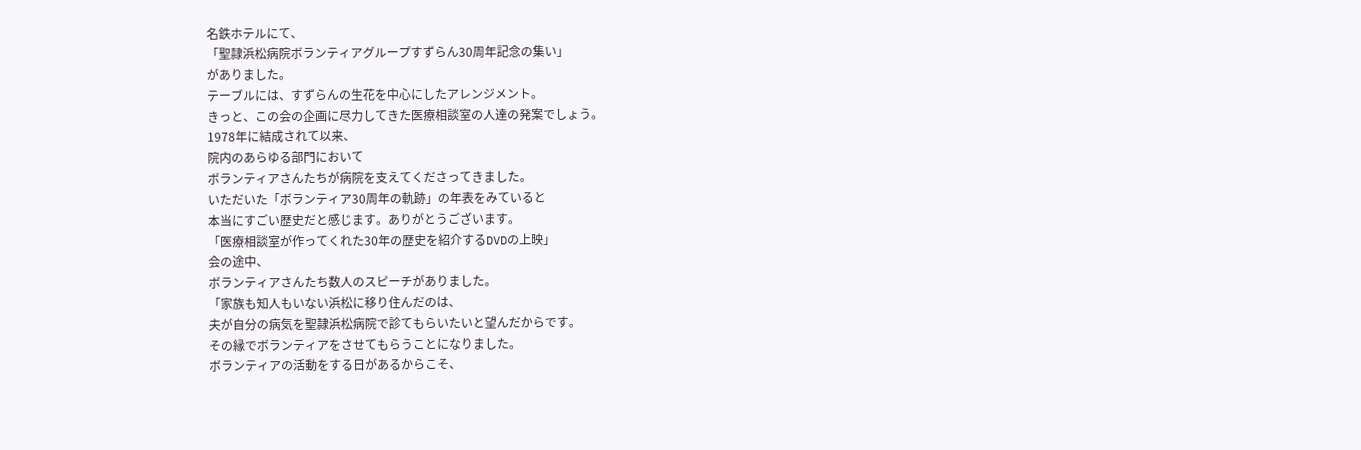名鉄ホテルにて、
「聖隷浜松病院ボランティアグループすずらん30周年記念の集い」
がありました。
テーブルには、すずらんの生花を中心にしたアレンジメント。
きっと、この会の企画に尽力してきた医療相談室の人達の発案でしょう。
1978年に結成されて以来、
院内のあらゆる部門において
ボランティアさんたちが病院を支えてくださってきました。
いただいた「ボランティア30周年の軌跡」の年表をみていると
本当にすごい歴史だと感じます。ありがとうございます。
「医療相談室が作ってくれた30年の歴史を紹介するDVDの上映」
会の途中、
ボランティアさんたち数人のスピーチがありました。
「家族も知人もいない浜松に移り住んだのは、
夫が自分の病気を聖隷浜松病院で診てもらいたいと望んだからです。
その縁でボランティアをさせてもらうことになりました。
ボランティアの活動をする日があるからこそ、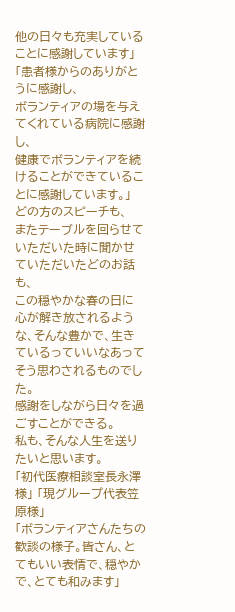他の日々も充実していることに感謝しています」
「患者様からのありがとうに感謝し、
ボランティアの場を与えてくれている病院に感謝し、
健康でボランティアを続けることができていることに感謝しています。」
どの方のスピーチも、
またテーブルを回らせていただいた時に聞かせていただいたどのお話も、
この穏やかな春の日に
心が解き放されるような、そんな豊かで、生きているっていいなあって
そう思わされるものでした。
感謝をしながら日々を過ごすことができる。
私も、そんな人生を送りたいと思います。
「初代医療相談室長永澤様」 「現グループ代表笠原様」
「ボランティアさんたちの歓談の様子。皆さん、とてもいい表情で、穏やかで、とても和みます」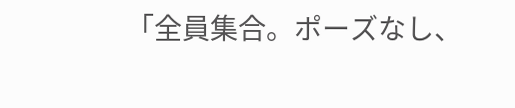「全員集合。ポーズなし、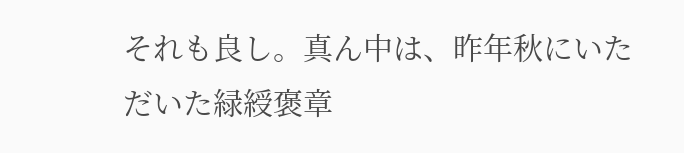それも良し。真ん中は、昨年秋にいただいた緑綬褒章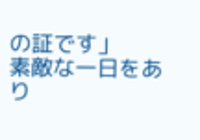の証です」
素敵な一日をあり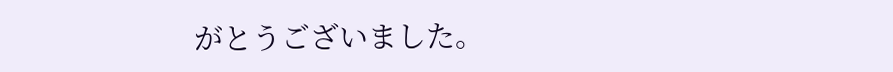がとうございました。